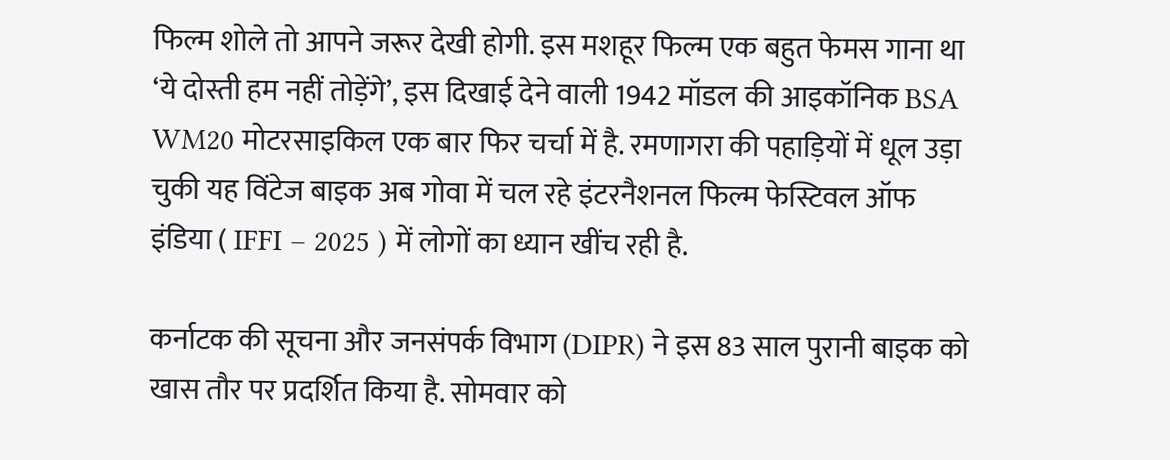फिल्म शोले तो आपने जरूर देखी होगी. इस मशहूर फिल्म एक बहुत फेमस गाना था ‘ये दोस्ती हम नहीं तोड़ेंगे’, इस दिखाई देने वाली 1942 मॉडल की आइकॉनिक BSA WM20 मोटरसाइकिल एक बार फिर चर्चा में है. रमणागरा की पहाड़ियों में धूल उड़ा चुकी यह विंटेज बाइक अब गोवा में चल रहे इंटरनैशनल फिल्म फेस्टिवल ऑफ इंडिया ( IFFI – 2025 ) में लोगों का ध्यान खींच रही है.

कर्नाटक की सूचना और जनसंपर्क विभाग (DIPR) ने इस 83 साल पुरानी बाइक को खास तौर पर प्रदर्शित किया है. सोमवार को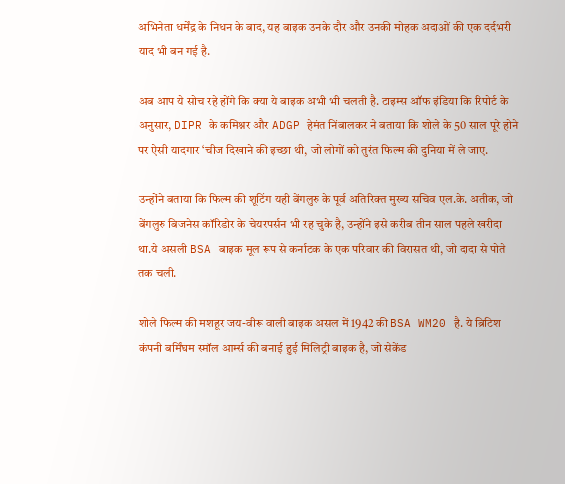अभिनेता धर्मेंद्र के निधन के बाद, यह बाइक उनके दौर और उनकी मोहक अदाओं की एक दर्दभरी याद भी बन गई है.

अब आप ये सोच रहे होंगे कि क्या ये बाइक अभी भी चलती है. टाइम्स ऑफ इंडिया कि रिपोर्ट के अनुसार, DIPR के कमिश्नर और ADGP हेमंत निंबालकर ने बताया कि शोले के 50 साल पूरे होने पर ऐसी यादगार ‘चीज दिखाने की इच्छा थी, जो लोगों को तुरंत फिल्म की दुनिया में ले जाए.

उन्होंने बताया कि फिल्म की शूटिंग यही बेंगलुरु के पूर्व अतिरिक्त मुख्य सचिव एल.के. अतीक, जो बेंगलुरु बिजनेस कॉरिडोर के चेयरपर्सन भी रह चुके है, उन्होंने इसे करीब तीन साल पहले खरीदा था.ये असली BSA बाइक मूल रूप से कर्नाटक के एक परिवार की विरासत थी, जो दादा से पोते तक चली.

शोले फिल्म की मशहूर जय-वीरू वाली बाइक असल में 1942 की BSA WM20 है. ये ब्रिटिश कंपनी बर्मिंघम स्मॉल आर्म्स की बनाई हुई मिलिट्री बाइक है, जो सेकेंड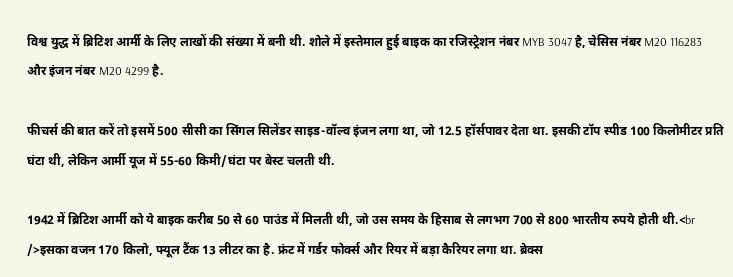विश्व युद्ध में ब्रिटिश आर्मी के लिए लाखों की संख्या में बनी थी. शोले में इस्तेमाल हुई बाइक का रजिस्ट्रेशन नंबर MYB 3047 है, चेसिस नंबर M20 116283 और इंजन नंबर M20 4299 है.

फीचर्स की बात करें तो इसमें 500 सीसी का सिंगल सिलेंडर साइड-वॉल्व इंजन लगा था, जो 12.5 हॉर्सपावर देता था. इसकी टॉप स्पीड 100 किलोमीटर प्रति घंटा थी, लेकिन आर्मी यूज में 55-60 किमी/घंटा पर बेस्ट चलती थी.

1942 में ब्रिटिश आर्मी को ये बाइक करीब 50 से 60 पाउंड में मिलती थी, जो उस समय के हिसाब से लगभग 700 से 800 भारतीय रुपये होती थी.<br />इसका वजन 170 किलो, फ्यूल टैंक 13 लीटर का है. फ्रंट में गर्डर फोर्क्स और रियर में बड़ा कैरियर लगा था. ब्रेक्स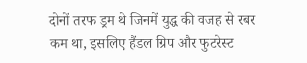दोनों तरफ ड्रम थे जिनमें युद्ध की वजह से रबर कम था, इसलिए हैंडल ग्रिप और फुटरेस्ट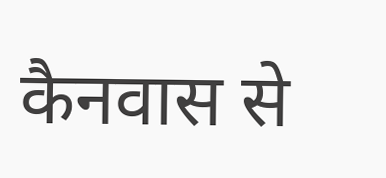कैनवास से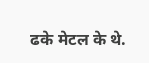ढके मेटल के थे.